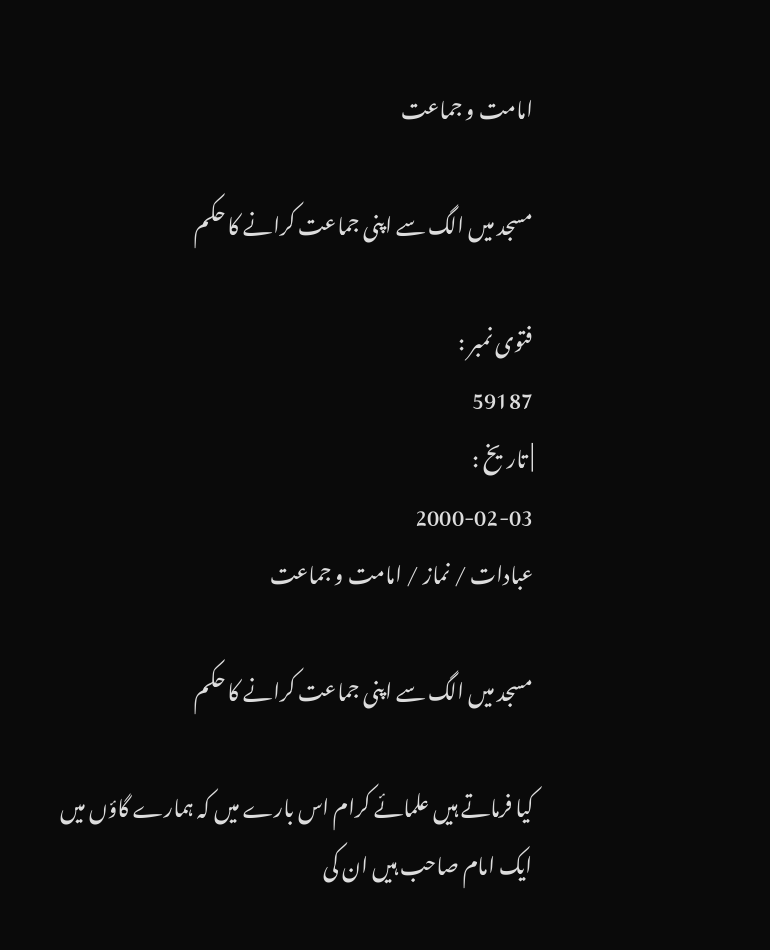امامت و جماعت

مسجد میں الگ سے اپنی جماعت کرانے کا حکم

فتوی نمبر :
59187
| تاریخ :
2000-02-03
عبادات / نماز / امامت و جماعت

مسجد میں الگ سے اپنی جماعت کرانے کا حکم

کیا فرماتے ہیں علمائے کرام اس بارے میں کہ ہمارے گاؤں میں ایک امام صاحب ہیں ان کی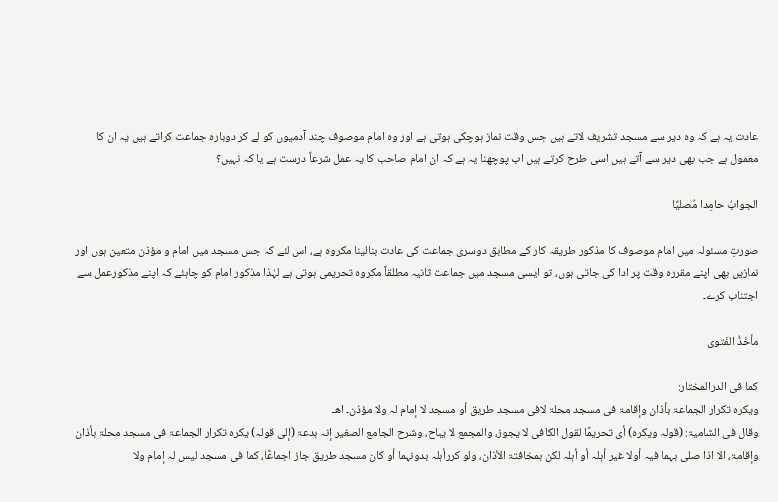عادت یہ ہے کہ وہ دیر سے مسجد تشریف لاتے ہیں جس وقت نماز ہوچکی ہوتی ہے اور وہ امام موصوف چند آدمیوں کو لے کر دوبارہ جماعت کراتے ہیں یہ ان کا معمول ہے جب بھی دیر سے آتے ہیں اسی طرح کرتے ہیں اب پوچھنا یہ ہے کہ ان امام صاحب کا یہ عمل شرعاً درست ہے یا کہ نہیں؟

الجوابُ حامِدا مُصلیِّا

صورتِ مسئولہ میں امام موصوف کا مذکور طریقہ کار کے مطابق دوسری جماعت کی عادت بنالینا مکروہ ہے، اس لئے کہ جس مسجد میں امام و مؤذن متعین ہوں اور نمازیں بھی اپنے مقررہ وقت پر ادا کی جاتی ہوں، تو ایسی مسجد میں جماعت ثانیہ مطلقاً مکروہ تحریمی ہوتی ہے لہٰذا مذکور امام کو چاہئے کہ اپنے مذکورعمل سے اجتناب کرے۔

مأخَذُ الفَتوی

کما فی الدرالمختار:
ویکرہ تکرار الجماعۃ بأذان وإقامۃ فی مسجد محلۃ لافی مسجد طریق أو مسجد لا إمام لہ ولا مؤذن۔ اھـ
وقال فی الشامیۃ: (قولہ ویکرہ) أی تحریمًا لقول الکافی لا یجوز، والمجمع لا یباح، وشرح الجامع الصغیر إنہ بدعۃ (إلی قولہ) یکرہ تکرار الجماعۃ فی مسجد محلۃ بأذان وإقامۃ، الا اذا صلی بہما فیہ أولا غیر أہلہ أو أہلہ لکن بمخافتۃ الأذان، ولو کررأہلہ بدونہما أو کان مسجد طریق جاز اجماعًا، کما فی مسجد لیس لہ إمام ولا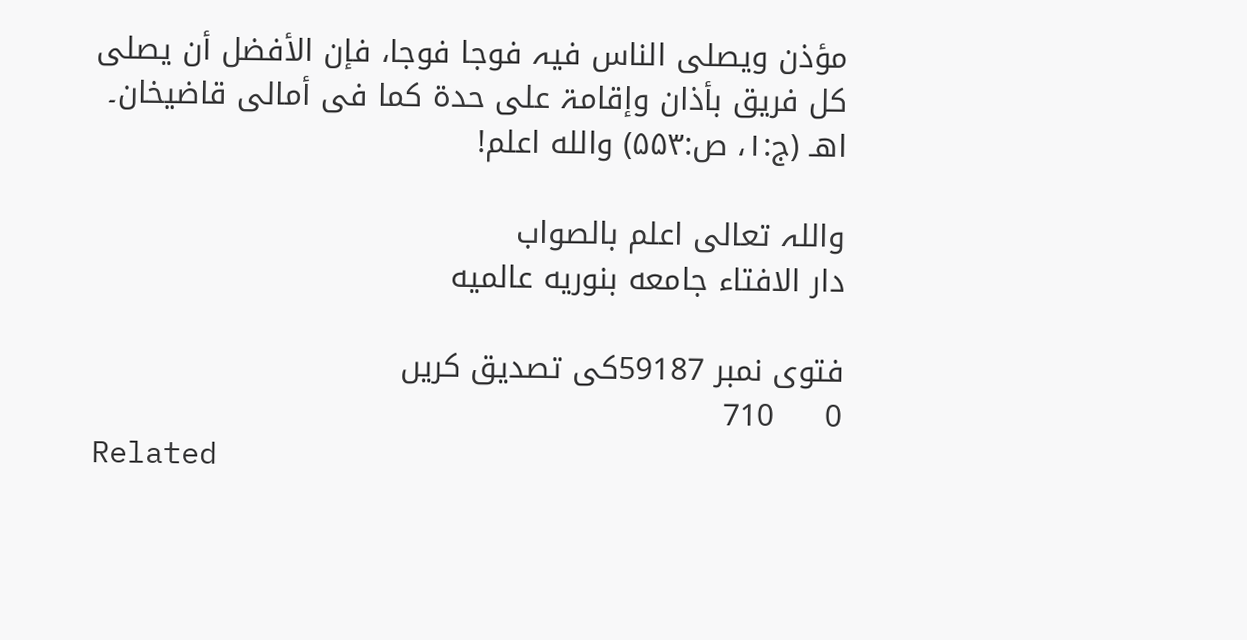مؤذن ویصلی الناس فیہ فوجا فوجا، فإن الأفضل أن یصلی کل فریق بأذان وإقامۃ علی حدۃ کما فی أمالی قاضیخان۔ اھـ (ج:۱، ص:۵۵۳) والله اعلم!

واللہ تعالی اعلم بالصواب
دار الافتاء جامعه بنوریه عالمیه

فتوی نمبر 59187کی تصدیق کریں
0     710
Related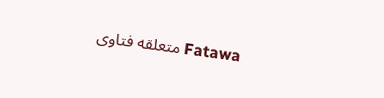Fatawa متعلقه فتاوی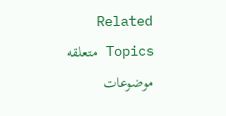Related Topics متعلقه موضوعات